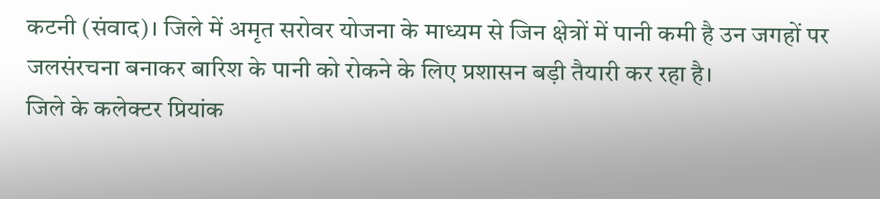कटनी (संवाद)। जिले में अमृत सरोवर योजना के माध्यम से जिन क्षेत्रों में पानी कमी है उन जगहों पर जलसंरचना बनाकर बारिश के पानी को रोकने के लिए प्रशासन बड़ी तैयारी कर रहा है।
जिले के कलेक्टर प्रियांक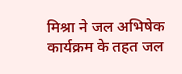मिश्रा ने जल अभिषेक कार्यक्रम के तहत जल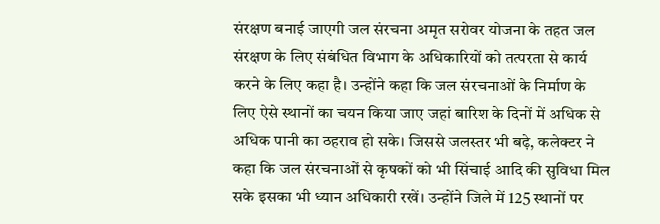संरक्षण बनाई जाएगी जल संरचना अमृत सरोवर योजना के तहत जल संरक्षण के लिए संबंधित विभाग के अधिकारियों को तत्परता से कार्य करने के लिए कहा है। उन्होंने कहा कि जल संरचनाओं के निर्माण के लिए ऐसे स्थानों का चयन किया जाए जहां बारिश के दिनों में अधिक से अधिक पानी का ठहराव हो सके। जिससे जलस्तर भी बढ़े, कलेक्टर ने कहा कि जल संरचनाओं से कृषकों को भी सिंचाई आदि की सुविधा मिल सके इसका भी ध्यान अधिकारी रखें। उन्होंने जिले में 125 स्थानों पर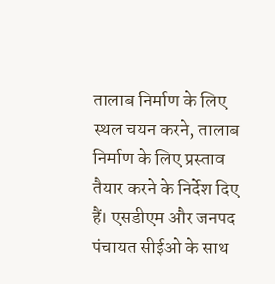तालाब निर्माण के लिए स्थल चयन करने, तालाब निर्माण के लिए प्रस्ताव तैयार करने के निर्देश दिए हैं। एसडीएम और जनपद पंचायत सीईओ के साथ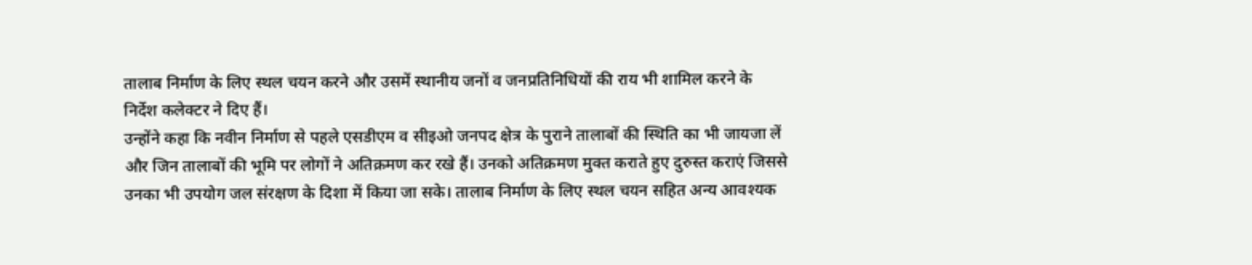तालाब निर्माण के लिए स्थल चयन करने और उसमें स्थानीय जनों व जनप्रतिनिधियों की राय भी शामिल करने के निर्देश कलेक्टर ने दिए हैं।
उन्होंने कहा कि नवीन निर्माण से पहले एसडीएम व सीइओ जनपद क्षेत्र के पुराने तालाबों की स्थिति का भी जायजा लें और जिन तालाबों की भूमि पर लोगों ने अतिक्रमण कर रखे हैं। उनको अतिक्रमण मुक्त कराते हुए दुरुस्त कराएं जिससे उनका भी उपयोग जल संरक्षण के दिशा में किया जा सके। तालाब निर्माण के लिए स्थल चयन सहित अन्य आवश्यक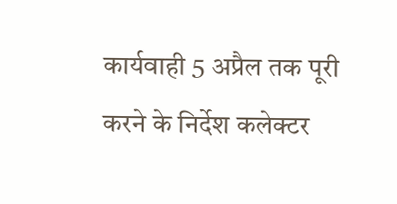कार्यवाही 5 अप्रैल तक पूरी करने के निर्देश कलेक्टर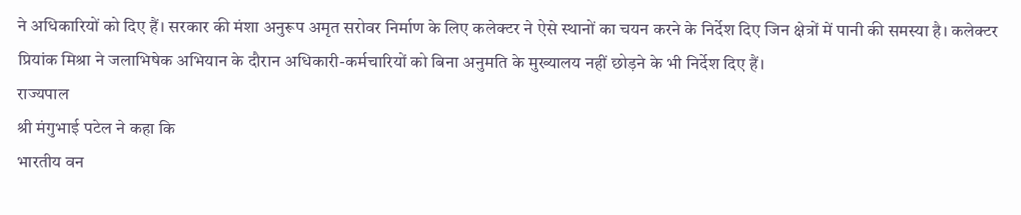ने अधिकारियों को दिए हैं। सरकार की मंशा अनुरूप अमृत सरोवर निर्माण के लिए कलेक्टर ने ऐसे स्थानों का चयन करने के निर्देश दिए जिन क्षेत्रों में पानी की समस्या है। कलेक्टर प्रियांक मिश्रा ने जलाभिषेक अभियान के दौरान अधिकारी-कर्मचारियों को बिना अनुमति के मुख्यालय नहीं छोड़ने के भी निर्देश दिए हैं।
राज्यपाल
श्री मंगुभाई पटेल ने कहा कि
भारतीय वन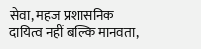सेवा, महज प्रशासनिक
दायित्व नहीं बल्कि मानवता,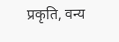प्रकृति, वन्य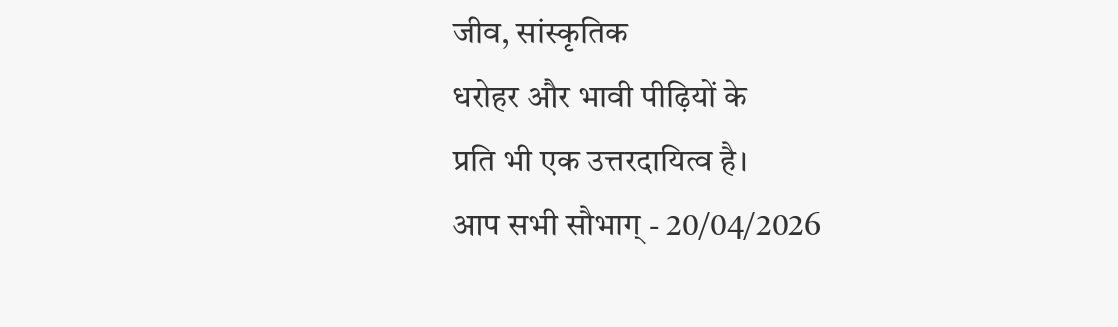जीव, सांस्कृतिक
धरोहर और भावी पीढ़ियों के
प्रति भी एक उत्तरदायित्व है।
आप सभी सौभाग् - 20/04/2026